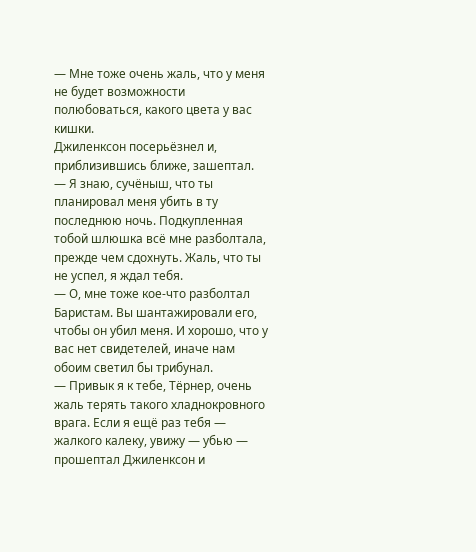— Мне тоже очень жаль, что у меня не будет возможности полюбоваться, какого цвета у вас кишки.
Джиленксон посерьёзнел и, приблизившись ближе, зашептал.
— Я знаю, сучёныш, что ты планировал меня убить в ту последнюю ночь. Подкупленная тобой шлюшка всё мне разболтала, прежде чем сдохнуть. Жаль, что ты не успел, я ждал тебя.
— О, мне тоже кое-что разболтал Баристам. Вы шантажировали его, чтобы он убил меня. И хорошо, что у вас нет свидетелей, иначе нам обоим светил бы трибунал.
— Привык я к тебе, Тёрнер, очень жаль терять такого хладнокровного врага. Если я ещё раз тебя — жалкого калеку, увижу — убью — прошептал Джиленксон и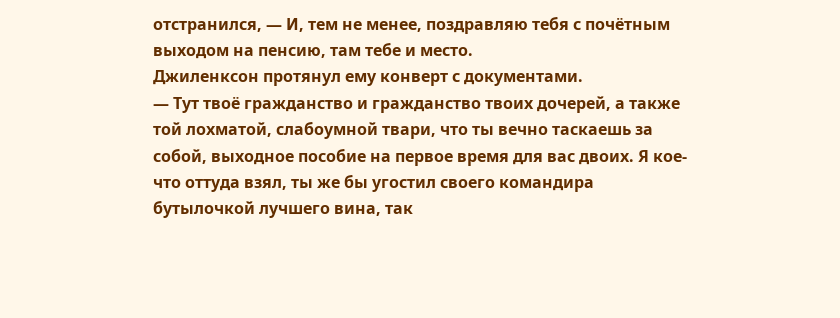отстранился, — И, тем не менее, поздравляю тебя с почётным выходом на пенсию, там тебе и место.
Джиленксон протянул ему конверт с документами.
— Тут твоё гражданство и гражданство твоих дочерей, а также той лохматой, слабоумной твари, что ты вечно таскаешь за собой, выходное пособие на первое время для вас двоих. Я кое-что оттуда взял, ты же бы угостил своего командира бутылочкой лучшего вина, так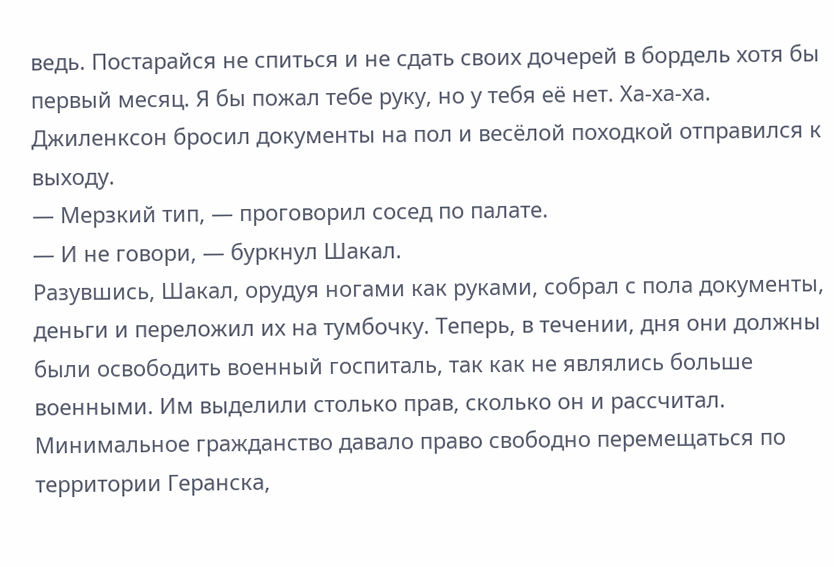ведь. Постарайся не спиться и не сдать своих дочерей в бордель хотя бы первый месяц. Я бы пожал тебе руку, но у тебя её нет. Ха-ха-ха.
Джиленксон бросил документы на пол и весёлой походкой отправился к выходу.
— Мерзкий тип, — проговорил сосед по палате.
— И не говори, — буркнул Шакал.
Разувшись, Шакал, орудуя ногами как руками, собрал с пола документы, деньги и переложил их на тумбочку. Теперь, в течении, дня они должны были освободить военный госпиталь, так как не являлись больше военными. Им выделили столько прав, сколько он и рассчитал. Минимальное гражданство давало право свободно перемещаться по территории Геранска,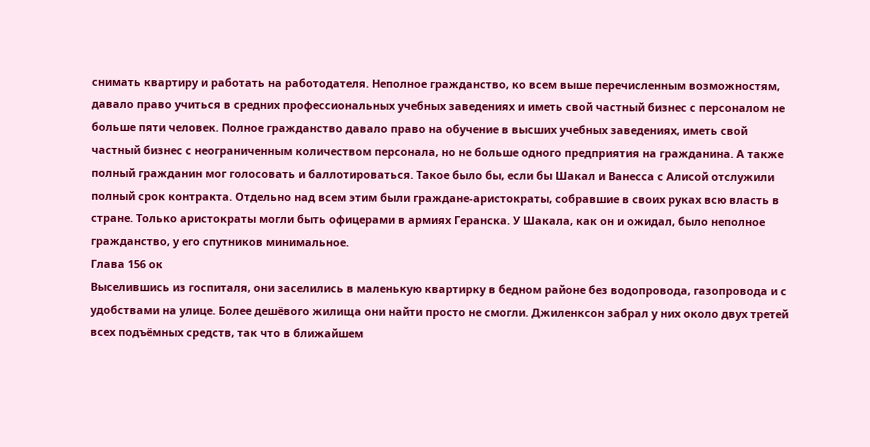снимать квартиру и работать на работодателя. Неполное гражданство, ко всем выше перечисленным возможностям, давало право учиться в средних профессиональных учебных заведениях и иметь свой частный бизнес с персоналом не больше пяти человек. Полное гражданство давало право на обучение в высших учебных заведениях, иметь свой частный бизнес с неограниченным количеством персонала, но не больше одного предприятия на гражданина. А также полный гражданин мог голосовать и баллотироваться. Такое было бы, если бы Шакал и Ванесса с Алисой отслужили полный срок контракта. Отдельно над всем этим были граждане-аристократы, собравшие в своих руках всю власть в стране. Только аристократы могли быть офицерами в армиях Геранска. У Шакала, как он и ожидал, было неполное гражданство, у его спутников минимальное.
Глава 156 ок
Выселившись из госпиталя, они заселились в маленькую квартирку в бедном районе без водопровода, газопровода и с удобствами на улице. Более дешёвого жилища они найти просто не смогли. Джиленксон забрал у них около двух третей всех подъёмных средств, так что в ближайшем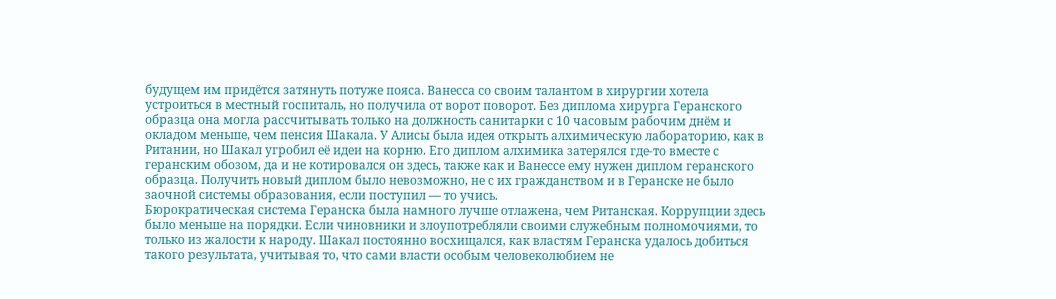будущем им придётся затянуть потуже пояса. Ванесса со своим талантом в хирургии хотела устроиться в местный госпиталь, но получила от ворот поворот. Без диплома хирурга Геранского образца она могла рассчитывать только на должность санитарки с 10 часовым рабочим днём и окладом меньше, чем пенсия Шакала. У Алисы была идея открыть алхимическую лабораторию, как в Ритании, но Шакал угробил её идеи на корню. Его диплом алхимика затерялся где-то вместе с геранским обозом, да и не котировался он здесь, также как и Ванессе ему нужен диплом геранского образца. Получить новый диплом было невозможно, не с их гражданством и в Геранске не было заочной системы образования, если поступил — то учись.
Бюрократическая система Геранска была намного лучше отлажена, чем Ританская. Коррупции здесь было меньше на порядки. Если чиновники и злоупотребляли своими служебным полномочиями, то только из жалости к народу. Шакал постоянно восхищался, как властям Геранска удалось добиться такого результата, учитывая то, что сами власти особым человеколюбием не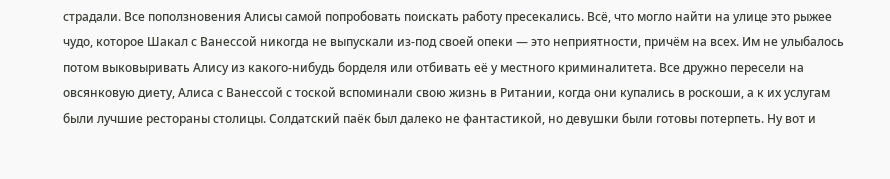страдали. Все поползновения Алисы самой попробовать поискать работу пресекались. Всё, что могло найти на улице это рыжее чудо, которое Шакал с Ванессой никогда не выпускали из-под своей опеки — это неприятности, причём на всех. Им не улыбалось потом выковыривать Алису из какого-нибудь борделя или отбивать её у местного криминалитета. Все дружно пересели на овсянковую диету, Алиса с Ванессой с тоской вспоминали свою жизнь в Ритании, когда они купались в роскоши, а к их услугам были лучшие рестораны столицы. Солдатский паёк был далеко не фантастикой, но девушки были готовы потерпеть. Ну вот и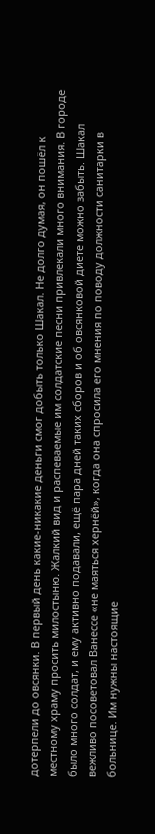дотерпели до овсянки. В первый день какие-никакие деньги смог добыть только Шакал. Не долго думая, он пошёл к местному храму просить милостыню. Жалкий вид и распеваемые им солдатские песни привлекали много внимания. В городе было много солдат, и ему активно подавали, ещё пара дней таких сборов и об овсянковой диете можно забыть. Шакал вежливо посоветовал Ванессе «не маяться хернёй», когда она спросила его мнения по поводу должности санитарки в больнице. Им нужны настоящие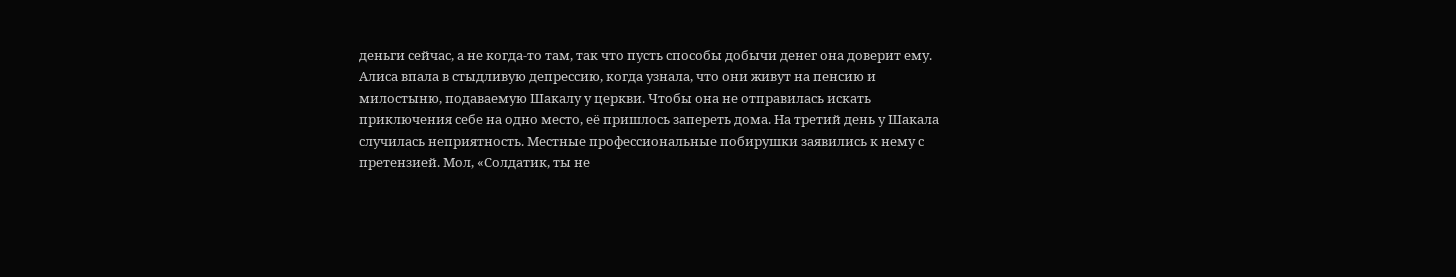деньги сейчас, а не когда-то там, так что пусть способы добычи денег она доверит ему. Алиса впала в стыдливую депрессию, когда узнала, что они живут на пенсию и милостыню, подаваемую Шакалу у церкви. Чтобы она не отправилась искать приключения себе на одно место, её пришлось запереть дома. На третий день у Шакала случилась неприятность. Местные профессиональные побирушки заявились к нему с претензией. Мол, «Солдатик, ты не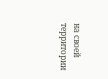на своей территории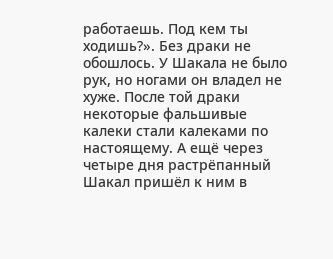работаешь. Под кем ты ходишь?». Без драки не обошлось. У Шакала не было рук, но ногами он владел не хуже. После той драки некоторые фальшивые калеки стали калеками по настоящему. А ещё через четыре дня растрёпанный Шакал пришёл к ним в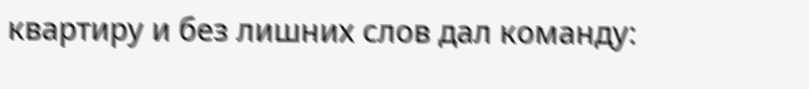квартиру и без лишних слов дал команду: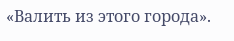«Валить из этого города».